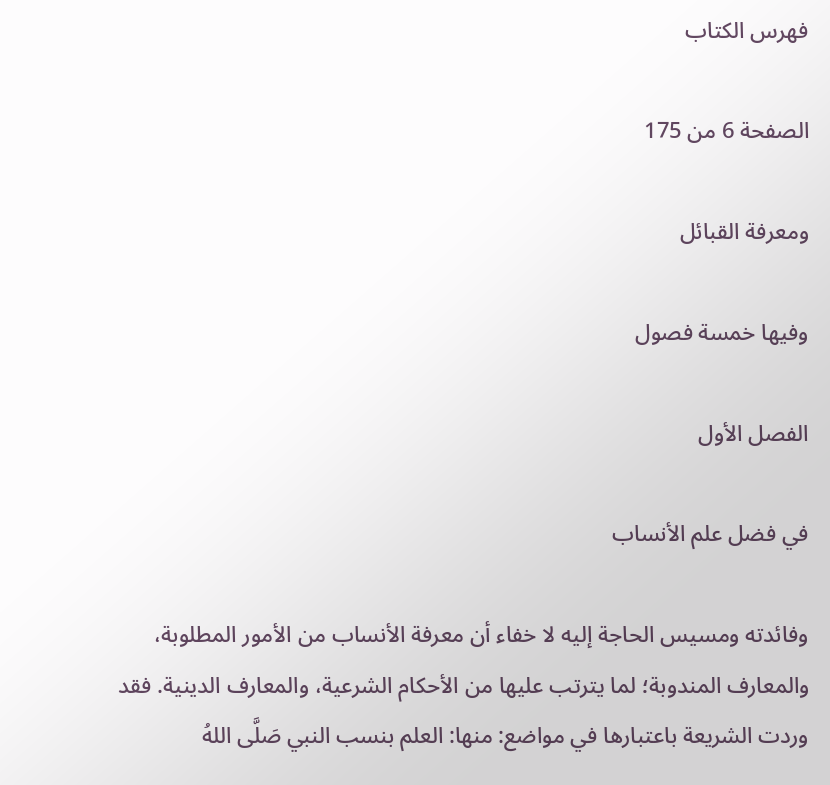فهرس الكتاب

الصفحة 6 من 175

ومعرفة القبائل

وفيها خمسة فصول

الفصل الأول

في فضل علم الأنساب

وفائدته ومسيس الحاجة إليه لا خفاء أن معرفة الأنساب من الأمور المطلوبة، والمعارف المندوبة؛ لما يترتب عليها من الأحكام الشرعية، والمعارف الدينية. فقد وردت الشريعة باعتبارها في مواضع: منها: العلم بنسب النبي صَلَّى اللهُ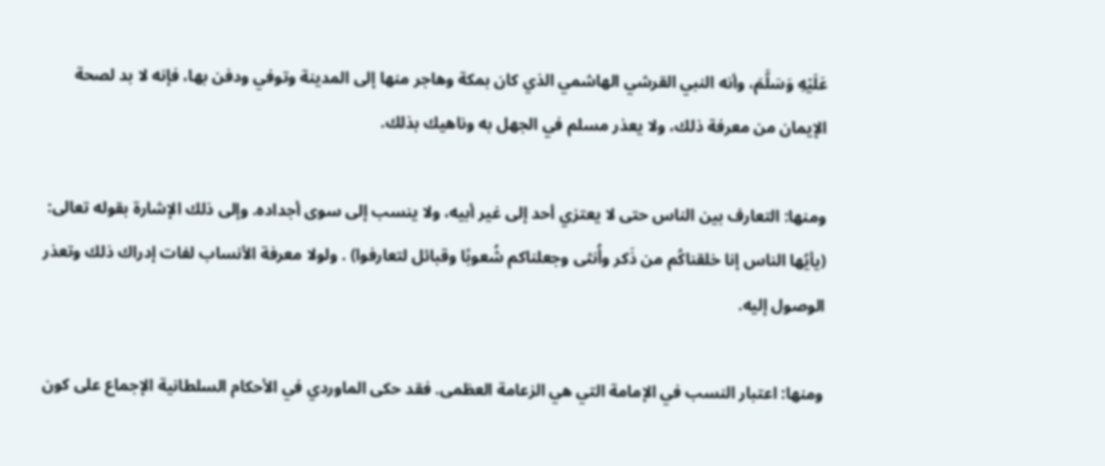عَلَيْهِ وَسَلَّمَ، وأنه النبي القرشي الهاشمي الذي كان بمكة وهاجر منها إلى المدينة وتوفي ودفن بها، فإنه لا بد لصحة الإيمان من معرفة ذلك، ولا يعذر مسلم في الجهل به وناهيك بذلك.

ومنها: التعارف بين الناس حتى لا يعتزي أحد إلى غير أبيه، ولا ينسب إلى سوى أجداده. وإلى ذلك الإشارة بقوله تعالى: (يأيُها الناس إنا خلقناكُم من ذَكر وأُنثى وجعلناكم شُعوبًا وقبائل لتعارفوا) . ولولا معرفة الأنساب لفات إدراك ذلك وتعذر الوصول إليه.

ومنها: اعتبار النسب في الإمامة التي هي الزعامة العظمى. فقد حكى الماوردي في الأحكام السلطانية الإجماع على كون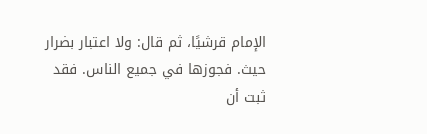الإمام قرشيًا، ثم قال: ولا اعتبار بضرار حيث. فجوزها في جميع الناس. فقد ثبت أن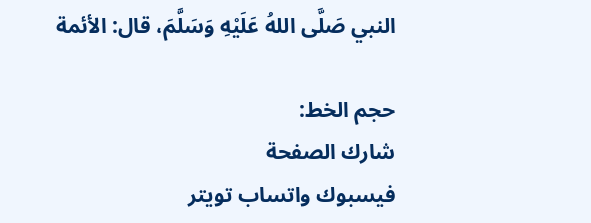النبي صَلَّى اللهُ عَلَيْهِ وَسَلَّمَ، قال: الأئمة

حجم الخط:
شارك الصفحة
فيسبوك واتساب تويتر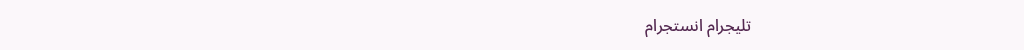تليجرام انستجرام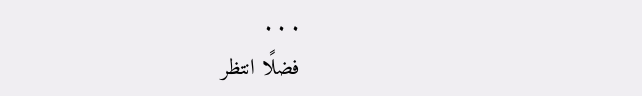. . .
فضلًا انتظر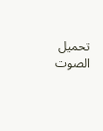تحميل الصوت